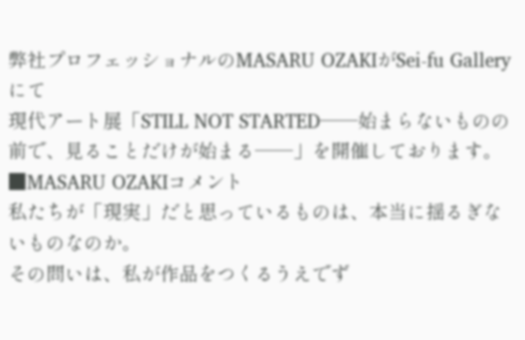弊社プロフェッショナルのMASARU OZAKIがSei-fu Galleryにて
現代アート展「STILL NOT STARTED──始まらないものの前で、見ることだけが始まる──」を開催しております。
■MASARU OZAKIコメント
私たちが「現実」だと思っているものは、本当に揺るぎないものなのか。
その問いは、私が作品をつくるうえでず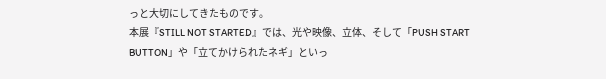っと大切にしてきたものです。
本展『STILL NOT STARTED』では、光や映像、立体、そして「PUSH START
BUTTON」や「立てかけられたネギ」といっ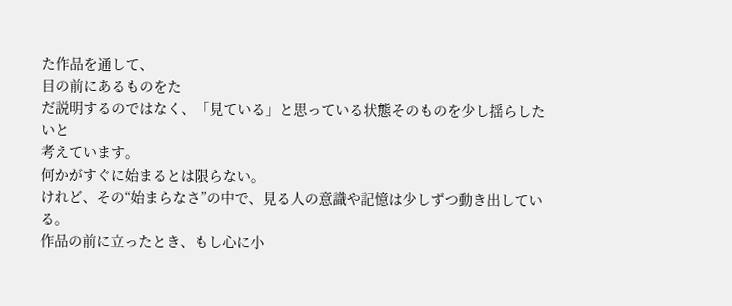た作品を通して、
目の前にあるものをた
だ説明するのではなく、「見ている」と思っている状態そのものを少し揺らしたいと
考えています。
何かがすぐに始まるとは限らない。
けれど、その“始まらなさ”の中で、見る人の意識や記憶は少しずつ動き出している。
作品の前に立ったとき、もし心に小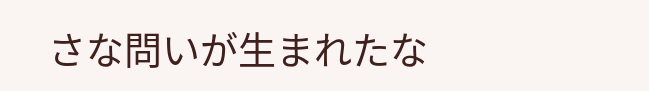さな問いが生まれたな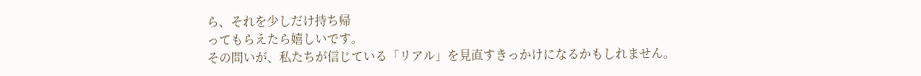ら、それを少しだけ持ち帰
ってもらえたら嬉しいです。
その問いが、私たちが信じている「リアル」を見直すきっかけになるかもしれません。